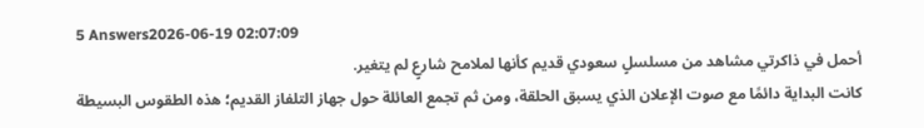5 Answers2026-06-19 02:07:09
أحمل في ذاكرتي مشاهد من مسلسلٍ سعودي قديم كأنها لملامح شارعٍ لم يتغير.
كانت البداية دائمًا مع صوت الإعلان الذي يسبق الحلقة، ومن ثم تجمع العائلة حول جهاز التلفاز القديم؛ هذه الطقوس البسيطة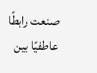صنعت رابطًا عاطفيًا بين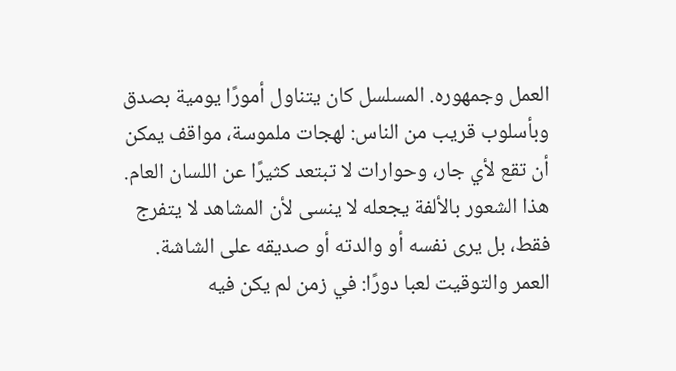العمل وجمهوره. المسلسل كان يتناول أمورًا يومية بصدق وبأسلوب قريب من الناس: لهجات ملموسة، مواقف يمكن أن تقع لأي جار، وحوارات لا تبتعد كثيرًا عن اللسان العام. هذا الشعور بالألفة يجعله لا ينسى لأن المشاهد لا يتفرج فقط، بل يرى نفسه أو والدته أو صديقه على الشاشة.
العمر والتوقيت لعبا دورًا: في زمن لم يكن فيه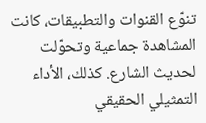تنوّع القنوات والتطبيقات، كانت المشاهدة جماعية وتحوّلت لحديث الشارع. كذلك، الأداء التمثيلي الحقيقي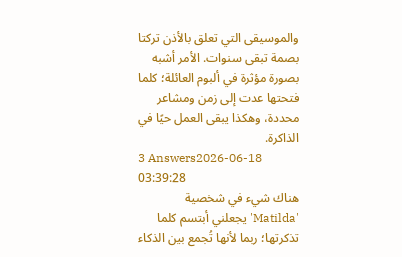والموسيقى التي تعلق بالأذن تركتا بصمة تبقى سنوات. الأمر أشبه بصورة مؤثرة في ألبوم العائلة؛ كلما فتحتها عدت إلى زمن ومشاعر محددة، وهكذا يبقى العمل حيًا في الذاكرة.
3 Answers2026-06-18 03:39:28
هناك شيء في شخصية 'Matilda' يجعلني أبتسم كلما تذكرتها؛ ربما لأنها تُجمع بين الذكاء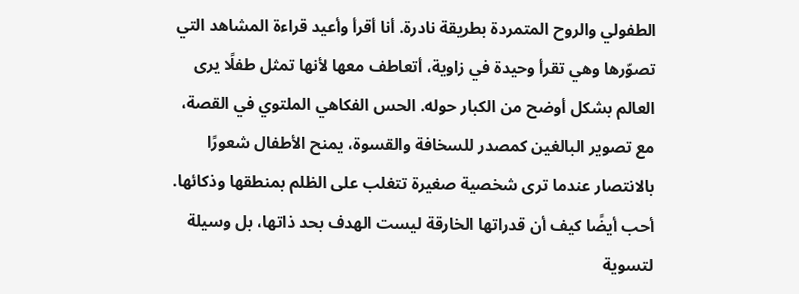الطفولي والروح المتمردة بطريقة نادرة. أنا أقرأ وأعيد قراءة المشاهد التي تصوّرها وهي تقرأ وحيدة في زاوية، أتعاطف معها لأنها تمثل طفلًا يرى العالم بشكل أوضح من الكبار حوله. الحس الفكاهي الملتوي في القصة، مع تصوير البالغين كمصدر للسخافة والقسوة، يمنح الأطفال شعورًا بالانتصار عندما ترى شخصية صغيرة تتغلب على الظلم بمنطقها وذكائها.
أحب أيضًا كيف أن قدراتها الخارقة ليست الهدف بحد ذاتها، بل وسيلة لتسوية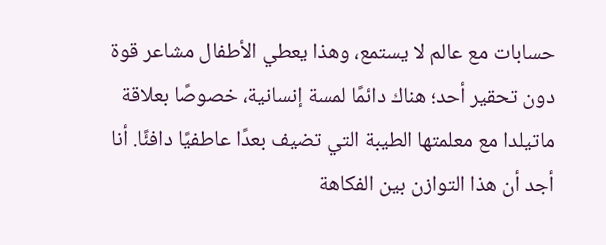حسابات مع عالم لا يستمع، وهذا يعطي الأطفال مشاعر قوة دون تحقير أحد؛ هناك دائمًا لمسة إنسانية، خصوصًا بعلاقة ماتيلدا مع معلمتها الطيبة التي تضيف بعدًا عاطفيًا دافئًا. أنا أجد أن هذا التوازن بين الفكاهة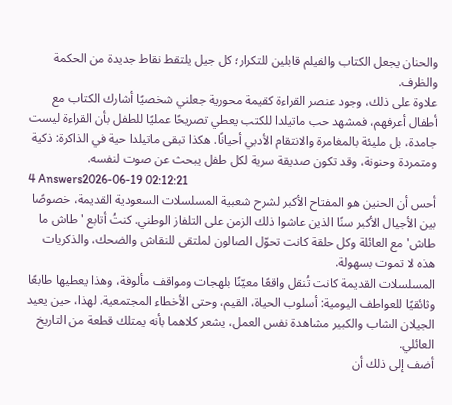والحنان يجعل الكتاب والفيلم قابلين للتكرار؛ كل جيل يلتقط نقاط جديدة من الحكمة والظرف.
علاوة على ذلك، وجود عنصر القراءة كقيمة محورية جعلني شخصيًا أشارك الكتاب مع أطفال أعرفهم، فمشهد حب ماتيلدا للكتب يعطي تصريحًا عمليًا للطفل بأن القراءة ليست جامدة، بل مليئة بالمغامرة والانتقام الأدبي أحيانًا. هكذا تبقى ماتيلدا حية في الذاكرة: ذكية ومتمردة وحنونة، وقد تكون صديقة سرية لكل طفل يبحث عن صوت لنفسه.
4 Answers2026-06-19 02:12:21
أحس أن الحنين هو المفتاح الأكبر لشرح شعبية المسلسلات السعودية القديمة، خصوصًا بين الأجيال الأكبر سنًا الذين عاشوا ذلك الزمن على التلفاز الوطني. كنتُ أتابع 'طاش ما طاش' مع العائلة وكل حلقة كانت تحوّل الصالون لملتقى للنقاش والضحك، والذكريات هذه لا تموت بسهولة.
المسلسلات القديمة كانت تُنقل واقعًا معيّنًا بلهجات ومواقف مألوفة، وهذا يعطيها طابعًا وثائقيًا للعواطف اليومية: أسلوب الحياة، القيم، وحتى الأخطاء المجتمعية. لهذا، حين يعيد الجيلان الشاب والكبير مشاهدة نفس العمل، يشعر كلاهما بأنه يمتلك قطعة من التاريخ العائلي.
أضف إلى ذلك أن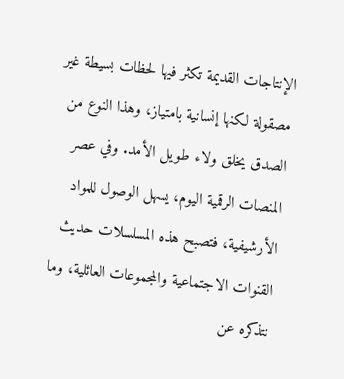الإنتاجات القديمة تكثر فيها لحظات بسيطة غير مصقولة لكنها إنسانية بامتياز، وهذا النوع من الصدق يخلق ولاء طويل الأمد. وفي عصر المنصات الرقمية اليوم، يسهل الوصول للمواد الأرشيفية، فتصبح هذه المسلسلات حديث القنوات الاجتماعية والمجموعات العائلية، وما نتذكره عن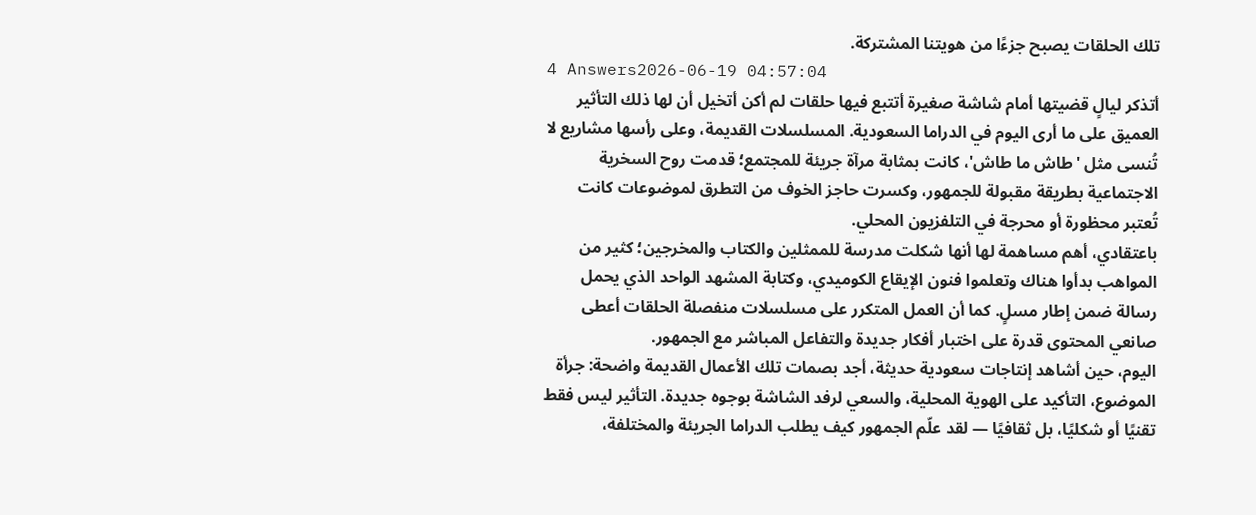تلك الحلقات يصبح جزءًا من هويتنا المشتركة.
4 Answers2026-06-19 04:57:04
أتذكر ليالٍ قضيتها أمام شاشة صغيرة أتتبع فيها حلقات لم أكن أتخيل أن لها ذلك التأثير العميق على ما أرى اليوم في الدراما السعودية. المسلسلات القديمة، وعلى رأسها مشاريع لا تُنسى مثل 'طاش ما طاش'، كانت بمثابة مرآة جريئة للمجتمع؛ قدمت روح السخرية الاجتماعية بطريقة مقبولة للجمهور، وكسرت حاجز الخوف من التطرق لموضوعات كانت تُعتبر محظورة أو محرجة في التلفزيون المحلي.
باعتقادي، أهم مساهمة لها أنها شكلت مدرسة للممثلين والكتاب والمخرجين؛ كثير من المواهب بدأوا هناك وتعلموا فنون الإيقاع الكوميدي، وكتابة المشهد الواحد الذي يحمل رسالة ضمن إطار مسلٍ. كما أن العمل المتكرر على مسلسلات منفصلة الحلقات أعطى صانعي المحتوى قدرة على اختبار أفكار جديدة والتفاعل المباشر مع الجمهور.
اليوم، حين أشاهد إنتاجات سعودية حديثة، أجد بصمات تلك الأعمال القديمة واضحة: جرأة الموضوع، التأكيد على الهوية المحلية، والسعي لرفد الشاشة بوجوه جديدة. التأثير ليس فقط تقنيًا أو شكليًا، بل ثقافيًا — لقد علّم الجمهور كيف يطلب الدراما الجريئة والمختلفة،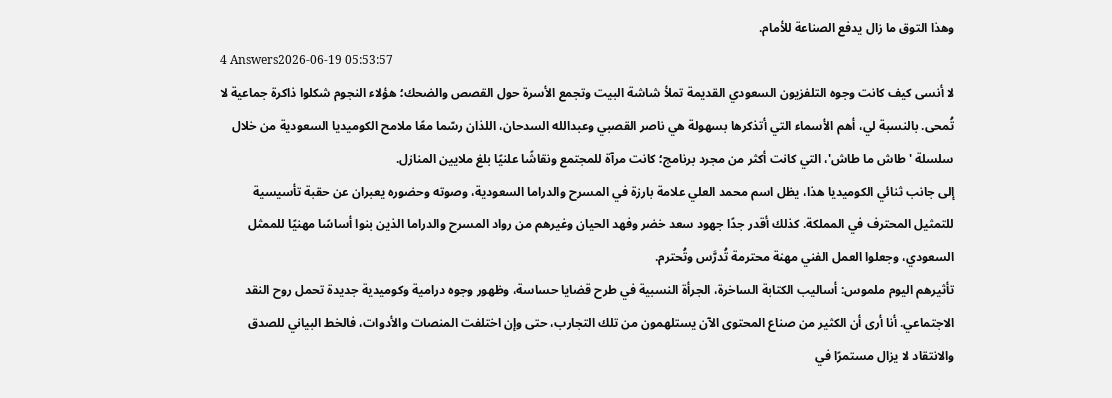وهذا التوق ما زال يدفع الصناعة للأمام.
4 Answers2026-06-19 05:53:57
لا أنسى كيف كانت وجوه التلفزيون السعودي القديمة تملأ شاشة البيت وتجمع الأسرة حول القصص والضحك؛ هؤلاء النجوم شكلوا ذاكرة جماعية لا تُمحى. بالنسبة لي، أهم الأسماء التي أتذكرها بسهولة هي ناصر القصبي وعبدالله السدحان، اللذان رسّما معًا ملامح الكوميديا السعودية من خلال سلسلة 'طاش ما طاش'، التي كانت أكثر من مجرد برنامج؛ كانت مرآة للمجتمع ونقاشًا علنيًا بلغ ملايين المنازل.
إلى جانب ثنائي الكوميديا هذا، يظل اسم محمد العلي علامة بارزة في المسرح والدراما السعودية، وصوته وحضوره يعبران عن حقبة تأسيسية للتمثيل المحترف في المملكة. كذلك أقدر جدًا جهود سعد خضر وفهد الحيان وغيرهم من رواد المسرح والدراما الذين بنوا أساسًا مهنيًا للممثل السعودي، وجعلوا العمل الفني مهنة محترمة تُدرَّس وتُحترم.
تأثيرهم اليوم ملموس: أساليب الكتابة الساخرة، الجرأة النسبية في طرح قضايا حساسة، وظهور وجوه درامية وكوميدية جديدة تحمل روح النقد الاجتماعي. أنا أرى أن الكثير من صناع المحتوى الآن يستلهمون من تلك التجارب، حتى وإن اختلفت المنصات والأدوات، فالخط البياني للصدق والانتقاد لا يزال مستمرًا في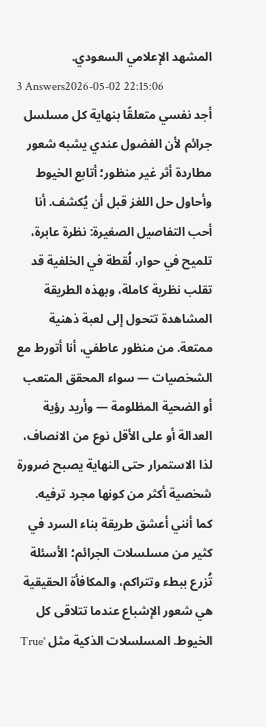المشهد الإعلامي السعودي.
3 Answers2026-05-02 22:15:06
أجد نفسي متعلقًا بنهاية كل مسلسل جرائم لأن الفضول عندي يشبه شعور مطاردة أثر غير منظور؛ أتابع الخيوط وأحاول حل اللغز قبل أن يُكشف. أنا أحب التفاصيل الصغيرة: نظرة عابرة، تلميح في حوار، لُقطة في الخلفية قد تقلب نظرية كاملة، وبهذه الطريقة المشاهدة تتحول إلى لعبة ذهنية ممتعة. من منظور عاطفي، أنا أتورط مع الشخصيات — سواء المحقق المتعب أو الضحية المظلومة — وأريد رؤية العدالة أو على الأقل نوع من الانصاف، لذا الاستمرار حتى النهاية يصبح ضرورة شخصية أكثر من كونها مجرد ترفيه.
كما أنني أعشق طريقة بناء السرد في كثير من مسلسلات الجرائم؛ الأسئلة تُزرع ببطء وتتراكم، والمكافأة الحقيقية هي شعور الإشباع عندما تتلاقى كل الخيوط. المسلسلات الذكية مثل 'True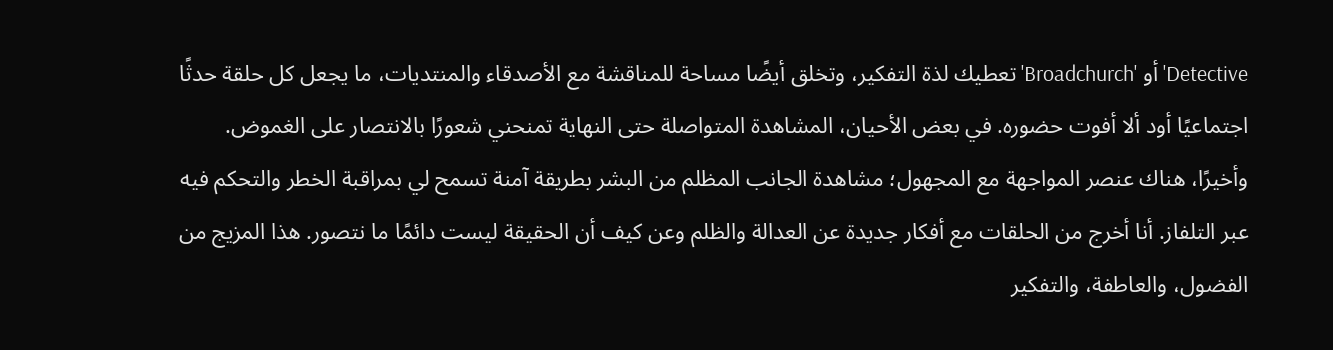Detective' أو 'Broadchurch' تعطيك لذة التفكير، وتخلق أيضًا مساحة للمناقشة مع الأصدقاء والمنتديات، ما يجعل كل حلقة حدثًا اجتماعيًا أود ألا أفوت حضوره. في بعض الأحيان، المشاهدة المتواصلة حتى النهاية تمنحني شعورًا بالانتصار على الغموض.
وأخيرًا، هناك عنصر المواجهة مع المجهول؛ مشاهدة الجانب المظلم من البشر بطريقة آمنة تسمح لي بمراقبة الخطر والتحكم فيه عبر التلفاز. أنا أخرج من الحلقات مع أفكار جديدة عن العدالة والظلم وعن كيف أن الحقيقة ليست دائمًا ما نتصور. هذا المزيج من الفضول، والعاطفة، والتفكير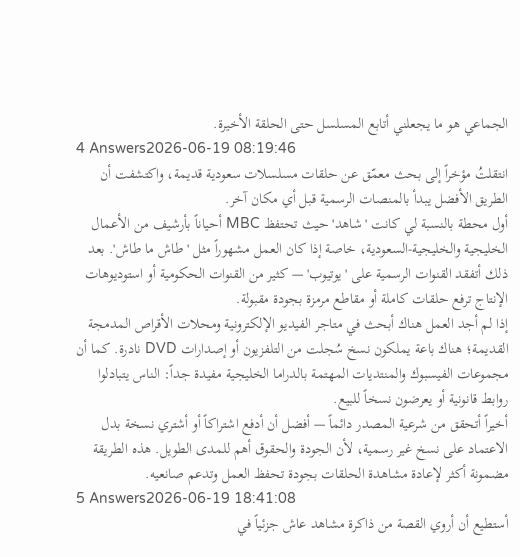الجماعي هو ما يجعلني أتابع المسلسل حتى الحلقة الأخيرة.
4 Answers2026-06-19 08:19:46
انتقلتُ مؤخراً إلى بحث معمّق عن حلقات مسلسلات سعودية قديمة، واكتشفت أن الطريق الأفضل يبدأ بالمنصات الرسمية قبل أي مكان آخر.
أول محطة بالنسبة لي كانت 'شاهد' حيث تحتفظ MBC أحياناً بأرشيف من الأعمال الخليجية والخليجية-السعودية، خاصة إذا كان العمل مشهوراً مثل 'طاش ما طاش'. بعد ذلك أتفقد القنوات الرسمية على 'يوتيوب' — كثير من القنوات الحكومية أو استوديوهات الإنتاج ترفع حلقات كاملة أو مقاطع مرمزة بجودة مقبولة.
إذا لم أجد العمل هناك أبحث في متاجر الفيديو الإلكترونية ومحلات الأقراص المدمجة القديمة؛ هناك باعة يملكون نسخ سُجلت من التلفزيون أو إصدارات DVD نادرة. كما أن مجموعات الفيسبوك والمنتديات المهتمة بالدراما الخليجية مفيدة جداً: الناس يتبادلوا روابط قانونية أو يعرضون نسخاً للبيع.
أخيراً أتحقق من شرعية المصدر دائماً — أفضل أن أدفع اشتراكاً أو أشتري نسخة بدل الاعتماد على نسخ غير رسمية، لأن الجودة والحقوق أهم للمدى الطويل. هذه الطريقة مضمونة أكثر لإعادة مشاهدة الحلقات بجودة تحفظ العمل وتدعم صانعيه.
5 Answers2026-06-19 18:41:08
أستطيع أن أروي القصة من ذاكرة مشاهد عاش جزئياً في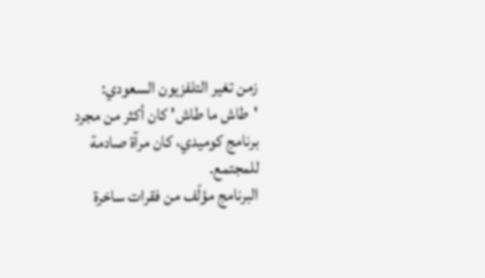زمن تغير التلفزيون السعودي: 'طاش ما طاش' كان أكثر من مجرد برنامج كوميدي، كان مرآة صادمة للمجتمع.
البرنامج مؤلّف من فقرات ساخرة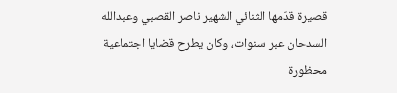قصيرة قدّمها الثنائي الشهير ناصر القصبي وعبدالله السدحان عبر سنوات، وكان يطرح قضايا اجتماعية محظورة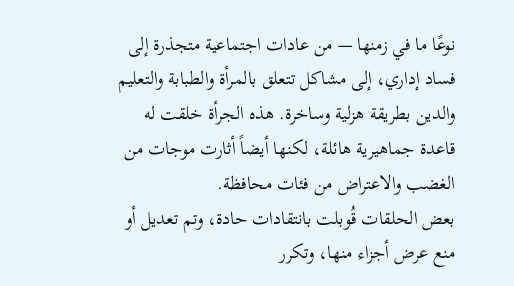نوعًا ما في زمنها — من عادات اجتماعية متجذرة إلى فساد إداري، إلى مشاكل تتعلق بالمرأة والطبابة والتعليم والدين بطريقة هزلية وساخرة. هذه الجرأة خلقت له قاعدة جماهيرية هائلة، لكنها أيضاً أثارت موجات من الغضب والاعتراض من فئات محافظة.
بعض الحلقات قُوبلت بانتقادات حادة، وتم تعديل أو منع عرض أجزاء منها، وتكرر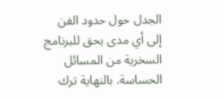الجدل حول حدود الفن إلى أي مدى يحق للبرنامج السخرية من المسائل الحساسة. بالنهاية ترك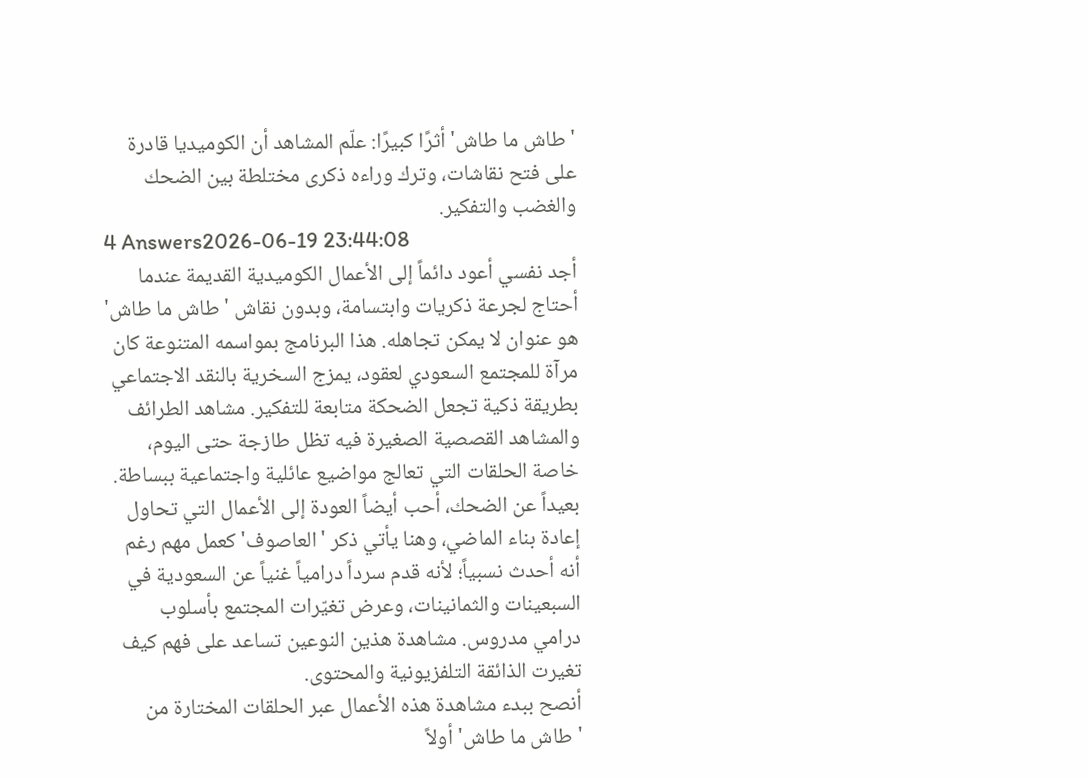'طاش ما طاش' أثرًا كبيرًا: علّم المشاهد أن الكوميديا قادرة على فتح نقاشات، وترك وراءه ذكرى مختلطة بين الضحك والغضب والتفكير.
4 Answers2026-06-19 23:44:08
أجد نفسي أعود دائماً إلى الأعمال الكوميدية القديمة عندما أحتاج لجرعة ذكريات وابتسامة، وبدون نقاش 'طاش ما طاش' هو عنوان لا يمكن تجاهله. هذا البرنامج بمواسمه المتنوعة كان مرآة للمجتمع السعودي لعقود، يمزج السخرية بالنقد الاجتماعي بطريقة ذكية تجعل الضحكة متابعة للتفكير. مشاهد الطرائف والمشاهد القصصية الصغيرة فيه تظل طازجة حتى اليوم، خاصة الحلقات التي تعالج مواضيع عائلية واجتماعية ببساطة.
بعيداً عن الضحك، أحب أيضاً العودة إلى الأعمال التي تحاول إعادة بناء الماضي، وهنا يأتي ذكر 'العاصوف' كعمل مهم رغم أنه أحدث نسبياً؛ لأنه قدم سرداً درامياً غنياً عن السعودية في السبعينات والثمانينات، وعرض تغيّرات المجتمع بأسلوب درامي مدروس. مشاهدة هذين النوعين تساعد على فهم كيف تغيرت الذائقة التلفزيونية والمحتوى.
أنصح ببدء مشاهدة هذه الأعمال عبر الحلقات المختارة من 'طاش ما طاش' أولاً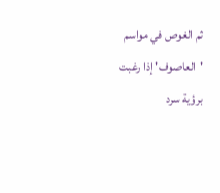ثم الغوص في مواسم 'العاصوف' إذا رغبت برؤية سرد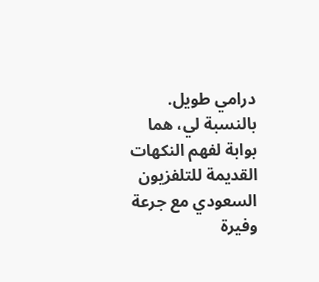درامي طويل. بالنسبة لي، هما بوابة لفهم النكهات القديمة للتلفزيون السعودي مع جرعة وفيرة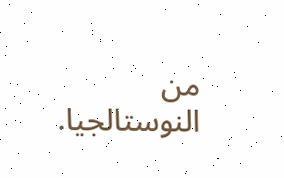من النوستالجيا.